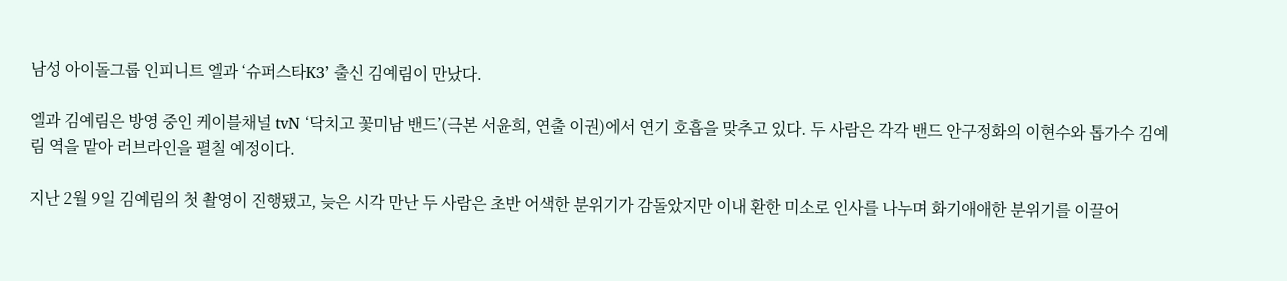남성 아이돌그룹 인피니트 엘과 ‘슈퍼스타K3’ 출신 김예림이 만났다.

엘과 김예림은 방영 중인 케이블채널 tvN ‘닥치고 꽃미남 밴드’(극본 서윤희, 연출 이권)에서 연기 호흡을 맞추고 있다. 두 사람은 각각 밴드 안구정화의 이현수와 톱가수 김예림 역을 맡아 러브라인을 펼칠 예정이다.

지난 2월 9일 김예림의 첫 촬영이 진행됐고, 늦은 시각 만난 두 사람은 초반 어색한 분위기가 감돌았지만 이내 환한 미소로 인사를 나누며 화기애애한 분위기를 이끌어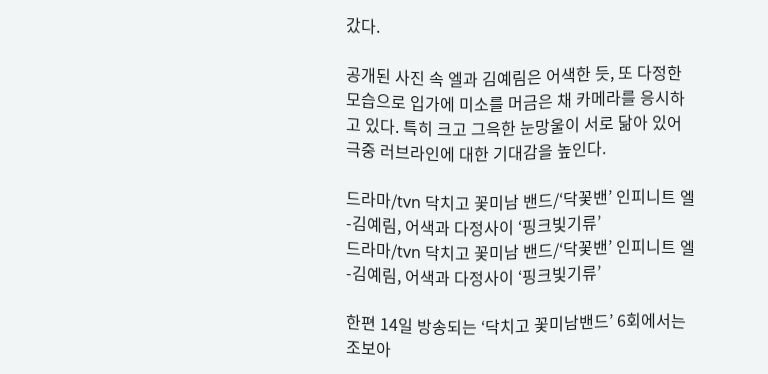갔다.

공개된 사진 속 엘과 김예림은 어색한 듯, 또 다정한 모습으로 입가에 미소를 머금은 채 카메라를 응시하고 있다. 특히 크고 그윽한 눈망울이 서로 닮아 있어 극중 러브라인에 대한 기대감을 높인다.

드라마/tvn 닥치고 꽃미남 밴드/‘닥꽃밴’ 인피니트 엘-김예림, 어색과 다정사이 ‘핑크빛기류’
드라마/tvn 닥치고 꽃미남 밴드/‘닥꽃밴’ 인피니트 엘-김예림, 어색과 다정사이 ‘핑크빛기류’

한편 14일 방송되는 ‘닥치고 꽃미남밴드’ 6회에서는 조보아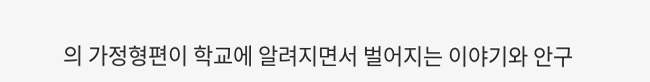의 가정형편이 학교에 알려지면서 벌어지는 이야기와 안구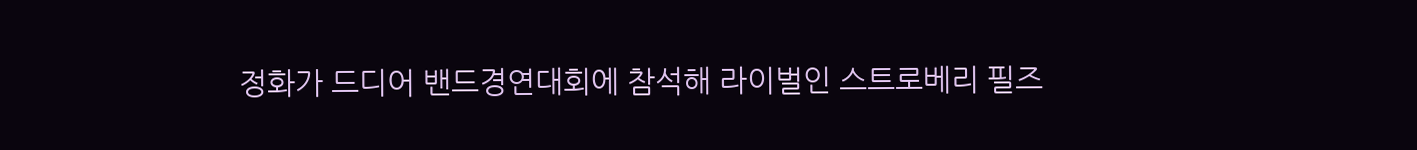정화가 드디어 밴드경연대회에 참석해 라이벌인 스트로베리 필즈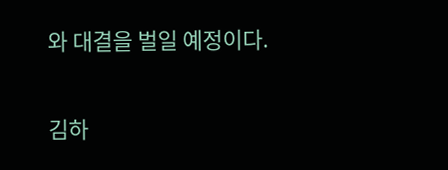와 대결을 벌일 예정이다.

김하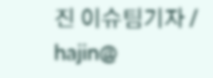진 이슈팀기자 / hajin@